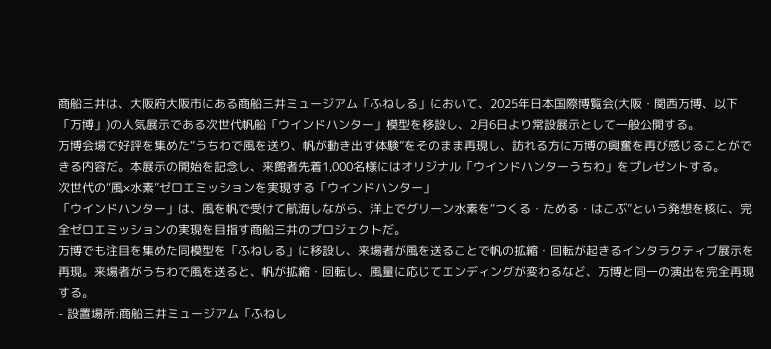商船三井は、大阪府大阪市にある商船三井ミュージアム「ふねしる」において、2025年日本国際博覧会(大阪・関西万博、以下「万博」)の人気展示である次世代帆船「ウインドハンター」模型を移設し、2月6日より常設展示として一般公開する。
万博会場で好評を集めた“うちわで風を送り、帆が動き出す体験”をそのまま再現し、訪れる方に万博の興奮を再び感じることができる内容だ。本展示の開始を記念し、来館者先着1,000名様にはオリジナル「ウインドハンターうちわ」をプレゼントする。
次世代の“風×水素”ゼロエミッションを実現する「ウインドハンター」
「ウインドハンター」は、風を帆で受けて航海しながら、洋上でグリーン水素を“つくる・ためる・はこぶ”という発想を核に、完全ゼロエミッションの実現を目指す商船三井のプロジェクトだ。
万博でも注目を集めた同模型を「ふねしる」に移設し、来場者が風を送ることで帆の拡縮・回転が起きるインタラクティブ展示を再現。来場者がうちわで風を送ると、帆が拡縮・回転し、風量に応じてエンディングが変わるなど、万博と同一の演出を完全再現する。
- 設置場所:商船三井ミュージアム「ふねし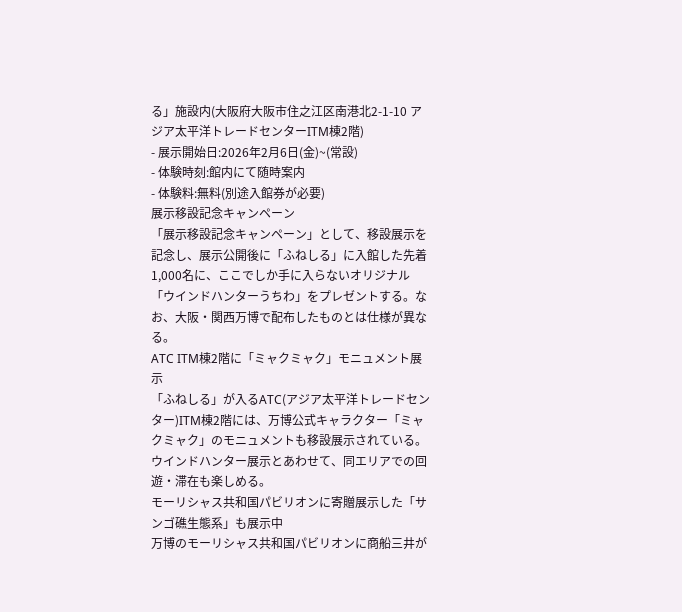る」施設内(大阪府大阪市住之江区南港北2-1-10 アジア太平洋トレードセンターITM棟2階)
- 展示開始日:2026年2月6日(金)~(常設)
- 体験時刻:館内にて随時案内
- 体験料:無料(別途入館券が必要)
展示移設記念キャンペーン
「展示移設記念キャンペーン」として、移設展示を記念し、展示公開後に「ふねしる」に入館した先着1,000名に、ここでしか手に入らないオリジナル「ウインドハンターうちわ」をプレゼントする。なお、大阪・関西万博で配布したものとは仕様が異なる。
ATC ITM棟2階に「ミャクミャク」モニュメント展示
「ふねしる」が入るATC(アジア太平洋トレードセンター)ITM棟2階には、万博公式キャラクター「ミャクミャク」のモニュメントも移設展示されている。ウインドハンター展示とあわせて、同エリアでの回遊・滞在も楽しめる。
モーリシャス共和国パビリオンに寄贈展示した「サンゴ礁生態系」も展示中
万博のモーリシャス共和国パビリオンに商船三井が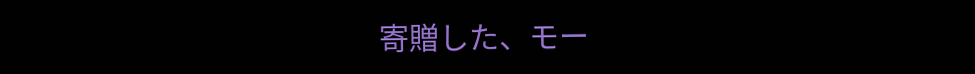寄贈した、モー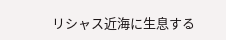リシャス近海に生息する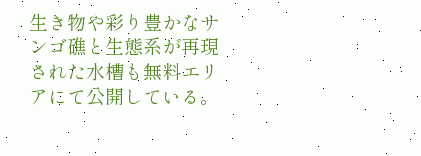生き物や彩り豊かなサンゴ礁と生態系が再現された水槽も無料エリアにて公開している。